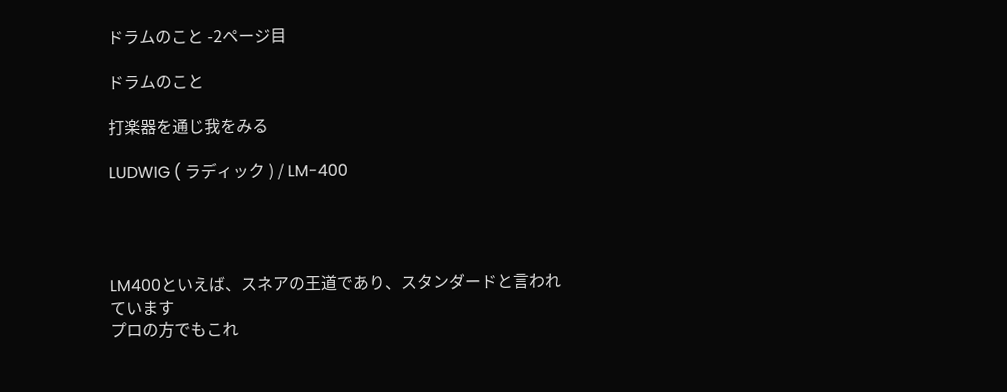ドラムのこと -2ページ目

ドラムのこと

打楽器を通じ我をみる

LUDWIG ( ラディック ) / LM-400




LM400といえば、スネアの王道であり、スタンダードと言われています
プロの方でもこれ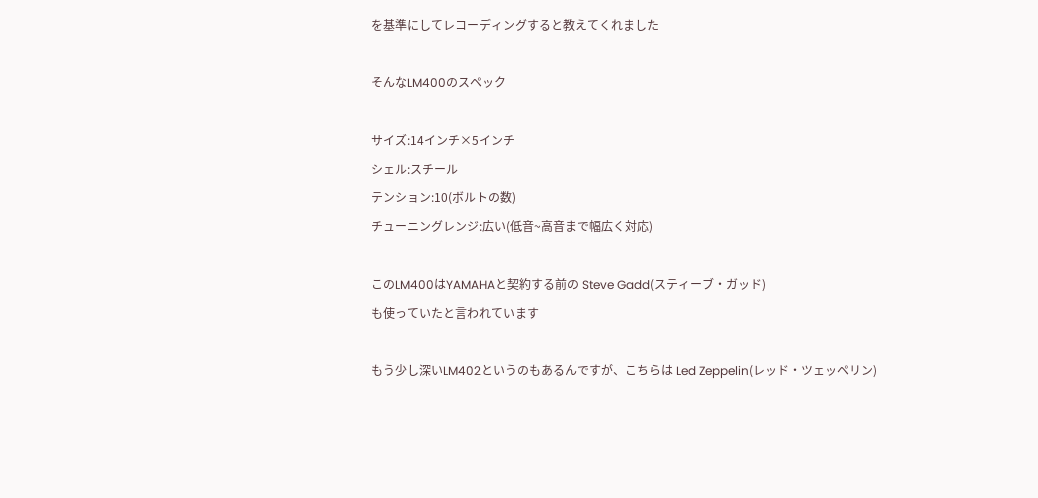を基準にしてレコーディングすると教えてくれました

そんなLM400のスペック

サイズ:14インチ×5インチ
シェル:スチール
テンション:10(ボルトの数)
チューニングレンジ:広い(低音~高音まで幅広く対応)

このLM400はYAMAHAと契約する前の Steve Gadd(スティーブ・ガッド)
も使っていたと言われています

もう少し深いLM402というのもあるんですが、こちらは Led Zeppelin(レッド・ツェッペリン)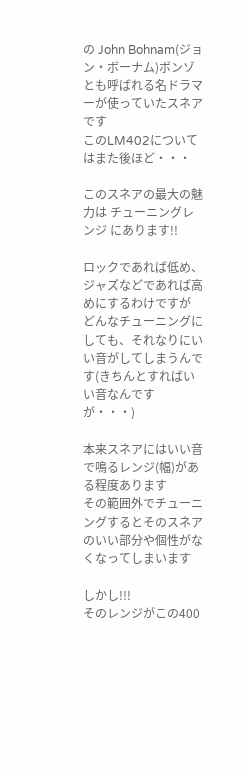の John Bohnam(ジョン・ボーナム)ボンゾとも呼ばれる名ドラマーが使っていたスネアです
このLM402についてはまた後ほど・・・

このスネアの最大の魅力は チューニングレンジ にあります!!

ロックであれば低め、ジャズなどであれば高めにするわけですが
どんなチューニングにしても、それなりにいい音がしてしまうんです(きちんとすればいい音なんですが・・・)

本来スネアにはいい音で鳴るレンジ(幅)がある程度あります
その範囲外でチューニングするとそのスネアのいい部分や個性がなくなってしまいます

しかし!!!
そのレンジがこの400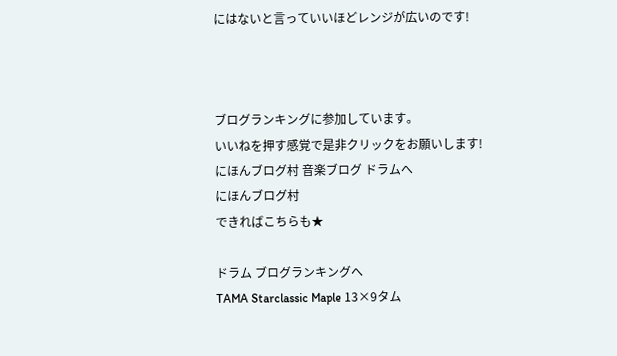にはないと言っていいほどレンジが広いのです!



ブログランキングに参加しています。
いいねを押す感覚で是非クリックをお願いします!
にほんブログ村 音楽ブログ ドラムへ
にほんブログ村
できればこちらも★

ドラム ブログランキングへ
TAMA Starclassic Maple 13×9タム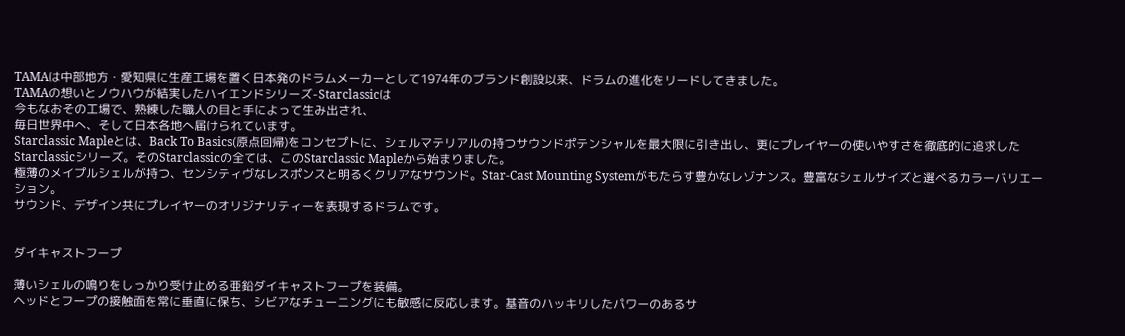TAMAは中部地方・愛知県に生産工場を置く日本発のドラムメーカーとして1974年のブランド創設以来、ドラムの進化をリードしてきました。
TAMAの想いとノウハウが結実したハイエンドシリーズ-Starclassicは
今もなおその工場で、熟練した職人の目と手によって生み出され、
毎日世界中へ、そして日本各地へ届けられています。
Starclassic Mapleとは、Back To Basics(原点回帰)をコンセプトに、シェルマテリアルの持つサウンドポテンシャルを最大限に引き出し、更にプレイヤーの使いやすさを徹底的に追求したStarclassicシリーズ。そのStarclassicの全ては、このStarclassic Mapleから始まりました。
極薄のメイプルシェルが持つ、センシティヴなレスポンスと明るくクリアなサウンド。Star-Cast Mounting Systemがもたらす豊かなレゾナンス。豊富なシェルサイズと選べるカラーバリエーション。
サウンド、デザイン共にプレイヤーのオリジナリティーを表現するドラムです。


ダイキャストフープ

薄いシェルの鳴りをしっかり受け止める亜鉛ダイキャストフープを装備。
ヘッドとフープの接触面を常に垂直に保ち、シビアなチューニングにも敏感に反応します。基音のハッキリしたパワーのあるサ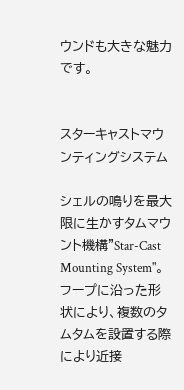ウンドも大きな魅力です。


スターキャストマウンティングシステム

シェルの鳴りを最大限に生かすタムマウント機構"Star-Cast Mounting System"。フープに沿った形状により、複数のタムタムを設置する際により近接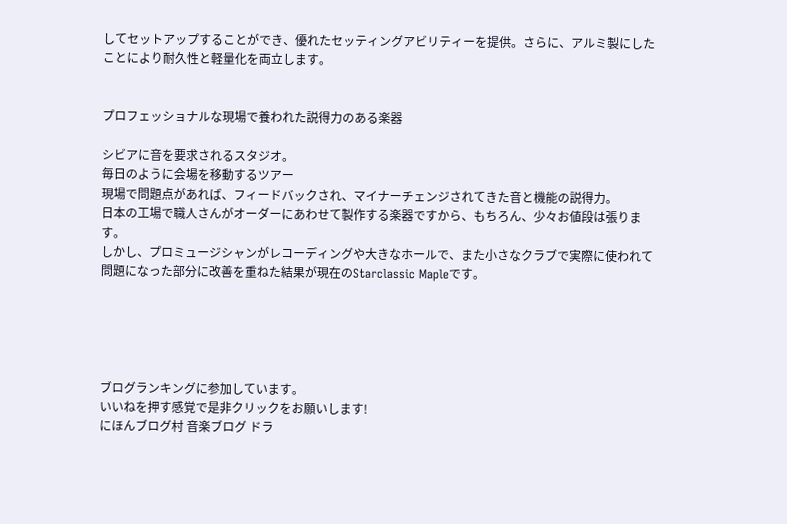してセットアップすることができ、優れたセッティングアビリティーを提供。さらに、アルミ製にしたことにより耐久性と軽量化を両立します。


プロフェッショナルな現場で養われた説得力のある楽器

シビアに音を要求されるスタジオ。
毎日のように会場を移動するツアー
現場で問題点があれば、フィードバックされ、マイナーチェンジされてきた音と機能の説得力。
日本の工場で職人さんがオーダーにあわせて製作する楽器ですから、もちろん、少々お値段は張ります。
しかし、プロミュージシャンがレコーディングや大きなホールで、また小さなクラブで実際に使われて問題になった部分に改善を重ねた結果が現在のStarclassic Mapleです。





ブログランキングに参加しています。
いいねを押す感覚で是非クリックをお願いします!
にほんブログ村 音楽ブログ ドラ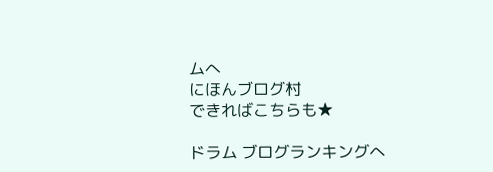ムへ
にほんブログ村
できればこちらも★

ドラム ブログランキングへ